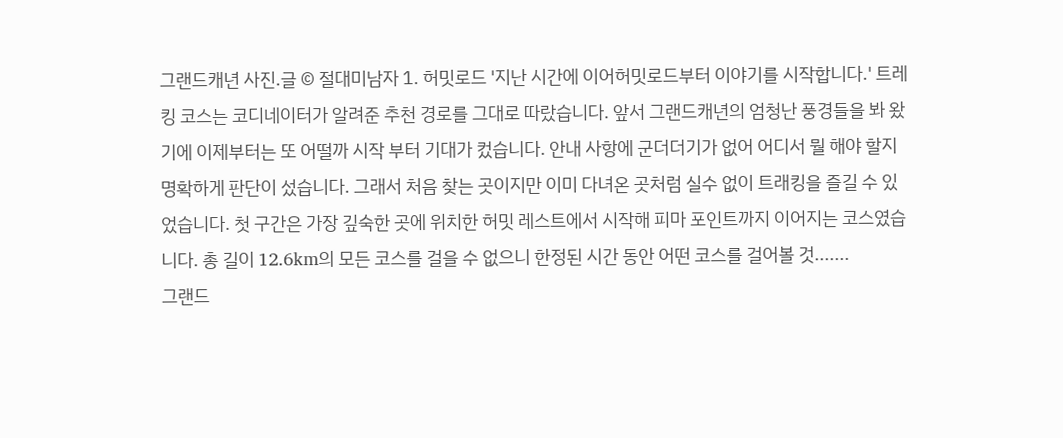그랜드캐년 사진.글 © 절대미남자 1. 허밋로드 '지난 시간에 이어허밋로드부터 이야기를 시작합니다.' 트레킹 코스는 코디네이터가 알려준 추천 경로를 그대로 따랐습니다. 앞서 그랜드캐년의 엄청난 풍경들을 봐 왔기에 이제부터는 또 어떨까 시작 부터 기대가 컸습니다. 안내 사항에 군더더기가 없어 어디서 뭘 해야 할지 명확하게 판단이 섰습니다. 그래서 처음 찾는 곳이지만 이미 다녀온 곳처럼 실수 없이 트래킹을 즐길 수 있었습니다. 첫 구간은 가장 깊숙한 곳에 위치한 허밋 레스트에서 시작해 피마 포인트까지 이어지는 코스였습니다. 총 길이 12.6km의 모든 코스를 걸을 수 없으니 한정된 시간 동안 어떤 코스를 걸어볼 것.......
그랜드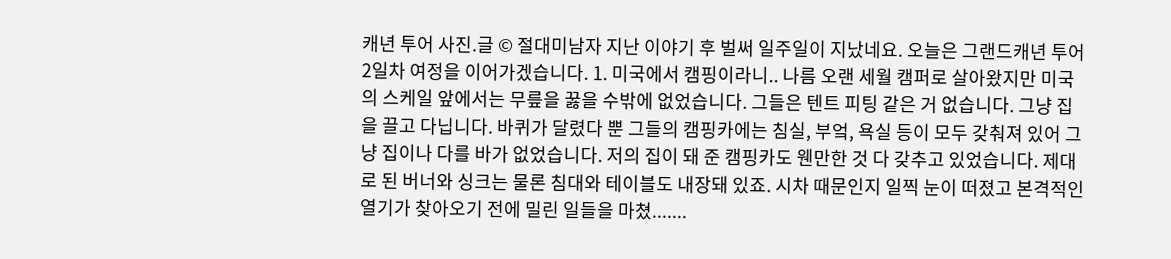캐년 투어 사진.글 © 절대미남자 지난 이야기 후 벌써 일주일이 지났네요. 오늘은 그랜드캐년 투어 2일차 여정을 이어가겠습니다. 1. 미국에서 캠핑이라니.. 나름 오랜 세월 캠퍼로 살아왔지만 미국의 스케일 앞에서는 무릎을 꿇을 수밖에 없었습니다. 그들은 텐트 피팅 같은 거 없습니다. 그냥 집을 끌고 다닙니다. 바퀴가 달렸다 뿐 그들의 캠핑카에는 침실, 부엌, 욕실 등이 모두 갖춰져 있어 그냥 집이나 다를 바가 없었습니다. 저의 집이 돼 준 캠핑카도 웬만한 것 다 갖추고 있었습니다. 제대로 된 버너와 싱크는 물론 침대와 테이블도 내장돼 있죠. 시차 때문인지 일찍 눈이 떠졌고 본격적인 열기가 찾아오기 전에 밀린 일들을 마쳤.......